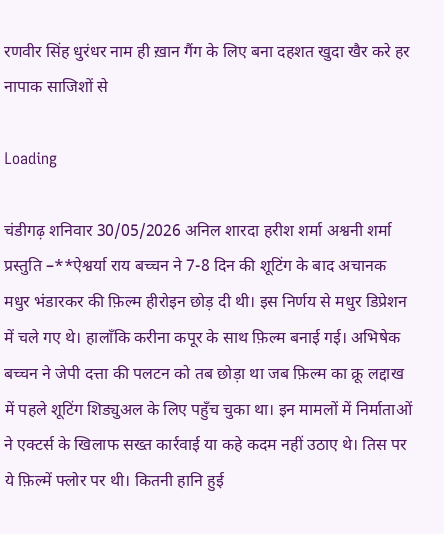रणवीर सिंह धुरंधर नाम ही ख़ान गैंग के लिए बना दहशत खुदा खैर करे हर नापाक साजिशों से

Loading

चंडीगढ़ शनिवार 30/05/2026 अनिल शारदा हरीश शर्मा अश्वनी शर्मा प्रस्तुति –**ऐश्वर्या राय बच्चन ने 7-8 दिन की शूटिंग के बाद अचानक मधुर भंडारकर की फ़िल्म हीरोइन छोड़ दी थी। इस निर्णय से मधुर डिप्रेशन में चले गए थे। हालाँकि करीना कपूर के साथ फ़िल्म बनाई गई। अभिषेक बच्चन ने जेपी दत्ता की पलटन को तब छोड़ा था जब फ़िल्म का क्रू लद्दाख में पहले शूटिंग शिड्युअल के लिए पहुँच चुका था। इन मामलों में निर्माताओं ने एक्टर्स के खिलाफ सख्त कार्रवाई या कहे कदम नहीं उठाए थे। तिस पर ये फ़िल्में फ्लोर पर थी। कितनी हानि हुई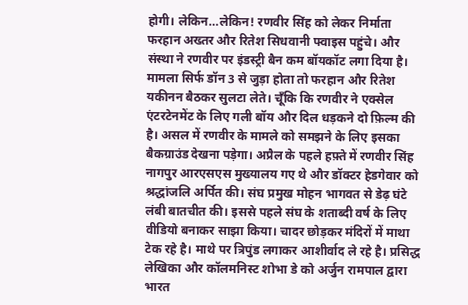होगी। लेकिन…लेकिन! रणवीर सिंह को लेकर निर्माता फरहान अख्तर और रितेश सिधवानी फ्वाइस पहुंचे। और संस्था ने रणवीर पर इंडस्ट्री बैन कम बॉयकॉट लगा दिया है। मामला सिर्फ डॉन 3 से जुड़ा होता तो फरहान और रितेश यकीनन बैठकर सुलटा लेते। चूँकि कि रणवीर ने एक्सेल एंटरटेनमेंट के लिए गली बॉय और दिल धड़कने दो फ़िल्म की है। असल में रणवीर के मामले को समझने के लिए इसका बैकग्राउंड देखना पड़ेगा। अप्रैल के पहले हफ़्ते में रणवीर सिंह नागपुर आरएसएस मुख्यालय गए थे और डॉक्टर हेडगेवार को श्रद्धांजलि अर्पित की। संघ प्रमुख मोहन भागवत से डेढ़ घंटे लंबी बातचीत की। इससे पहले संघ के शताब्दी वर्ष के लिए वीडियो बनाकर साझा किया। चादर छोड़कर मंदिरों में माथा टेक रहे है। माथे पर त्रिपुंड लगाकर आशीर्वाद ले रहे है। प्रसिद्ध लेखिका और कॉलमनिस्ट शोभा डे को अर्जुन रामपाल द्वारा भारत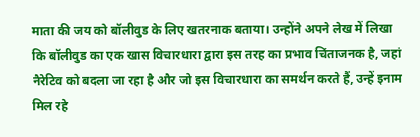माता की जय को बॉलीवुड के लिए खतरनाक बताया। उन्होंने अपने लेख में लिखा कि बॉलीवुड का एक खास विचारधारा द्वारा इस तरह का प्रभाव चिंताजनक है, जहां नैरेटिव को बदला जा रहा है और जो इस विचारधारा का समर्थन करते हैं, उन्हें इनाम मिल रहे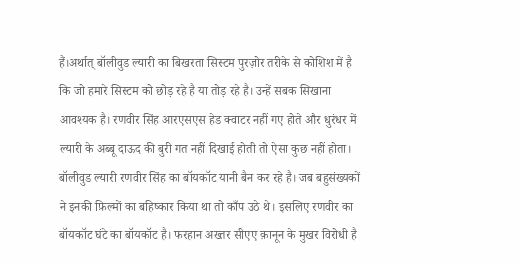हैं।अर्थात् बॉलीवुड ल्यारी का बिखरता सिस्टम पुरज़ोर तरीके से कोशिश में है कि जो हमारे सिस्टम को छोड़ रहे है या तोड़ रहे है। उन्हें सबक सिखाना आवश्यक है। रणवीर सिंह आरएसएस हेड क्वाटर नहीं गए होते और धुरंधर में ल्यारी के अब्बू दाऊद की बुरी गत नहीं दिखाई होती तो ऐसा कुछ नहीं होता। बॉलीवुड ल्यारी रणवीर सिंह का बॉयकॉट यानी बैन कर रहे है। जब बहुसंख्यकों ने इनकी फ़िल्मों का बहिष्कार किया था तो काँप उठे थे। इसलिए रणवीर का बॉयकॉट घंटे का बॉयकॉट है। फरहान अख्तर सीएए क़ानून के मुखर विरोधी है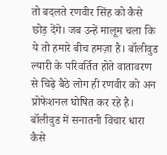तो बदलते रणवीर सिंह को कैसे छोड़ देंगे। जब उन्हें मालूम चला कि ये तो हमारे बीच हमज़ा है। बॉलीवुड ल्यारी के परिवर्तित होते वातावरण से चिढ़े बैठे लोग ही रणवीर को अन प्रोफेशनल घोषित कर रहे है। बॉलीवुड में सनातनी विचार धारा कैसे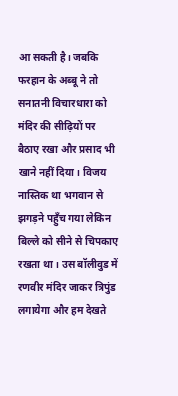आ सकती है। जबकि फरहान के अब्बू ने तो सनातनी विचारधारा को मंदिर की सीढ़ियों पर बैठाए रखा और प्रसाद भी खाने नहीं दिया। विजय नास्तिक था भगवान से झगड़ने पहुँच गया लेकिन बिल्ले को सीने से चिपकाए रखता था। उस बॉलीवुड में रणवीर मंदिर जाकर त्रिपुंड लगायेगा और हम देखते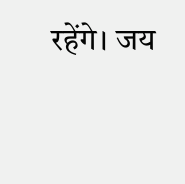रहेंगे। जय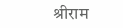श्रीराम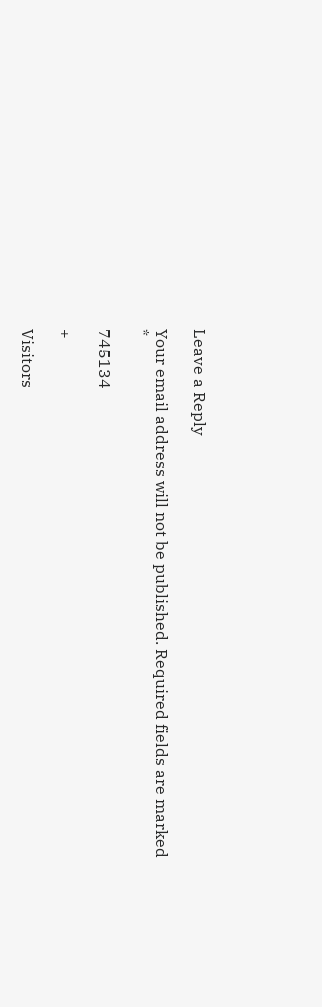Leave a Reply

Your email address will not be published. Required fields are marked *

745134

+

Visitors